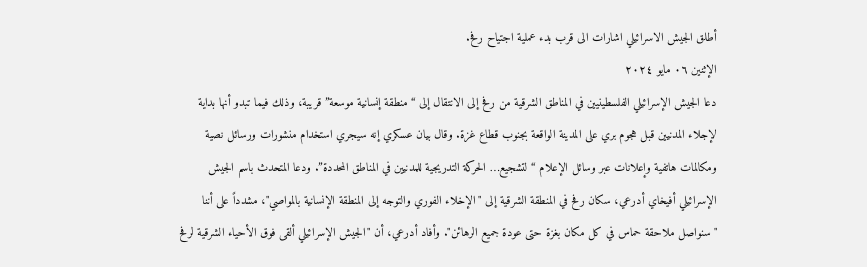أطلق الجيش الاسرائيلي اشارات الى قرب بدء عملية اجتياح رفح.
الإثنين ٠٦ مايو ٢٠٢٤
دعا الجيش الإسرائيلي الفلسطينيين في المناطق الشرقية من رفح إلى الانتقال إلى “منطقة إنسانية موسعة” قريبة، وذلك فيما تبدو أنها بداية لإجلاء المدنيين قبل هجوم بري على المدينة الواقعة بجنوب قطاع غزة. وقال بيان عسكري إنه سيجري استخدام منشورات ورسائل نصية ومكالمات هاتفية وإعلانات عبر وسائل الإعلام “لتشجيع… الحركة التدريجية للمدنيين في المناطق المحددة”. ودعا المتحدث باسم الجيش الإسرائيلي أفيخاي أدرعي، سكان رفح في المنطقة الشرقية إلى "الإخلاء الفوري والتوجه إلى المنطقة الإنسانية بالمواصي"، مشدداً على أننا "سنواصل ملاحقة حماس في كل مكان بغزة حتى عودة جميع الرهائن". وأفاد أدرعي، أن "الجيش الإسرائيلي ألقى فوق الأحياء الشرقية لرفح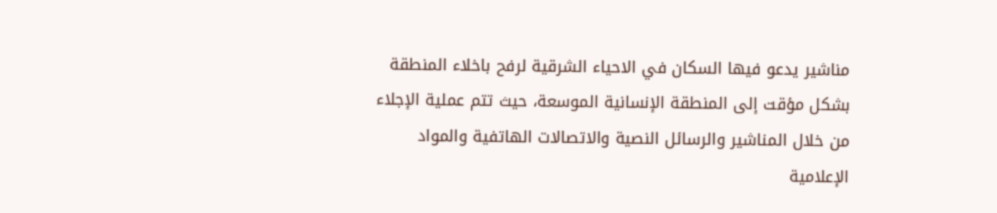مناشير يدعو فيها السكان في الاحياء الشرقية لرفح باخلاء المنطقة بشكل مؤقت إلى المنطقة الإنسانية الموسعة، حيث تتم عملية الإجلاء من خلال المناشير والرسائل النصية والاتصالات الهاتفية والمواد الإعلامية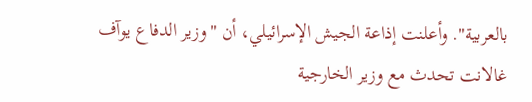بالعربية". وأعلنت إذاعة الجيش الإسرائيلي، أن "وزير الدفاع يوآف غالانت تحدث مع وزير الخارجية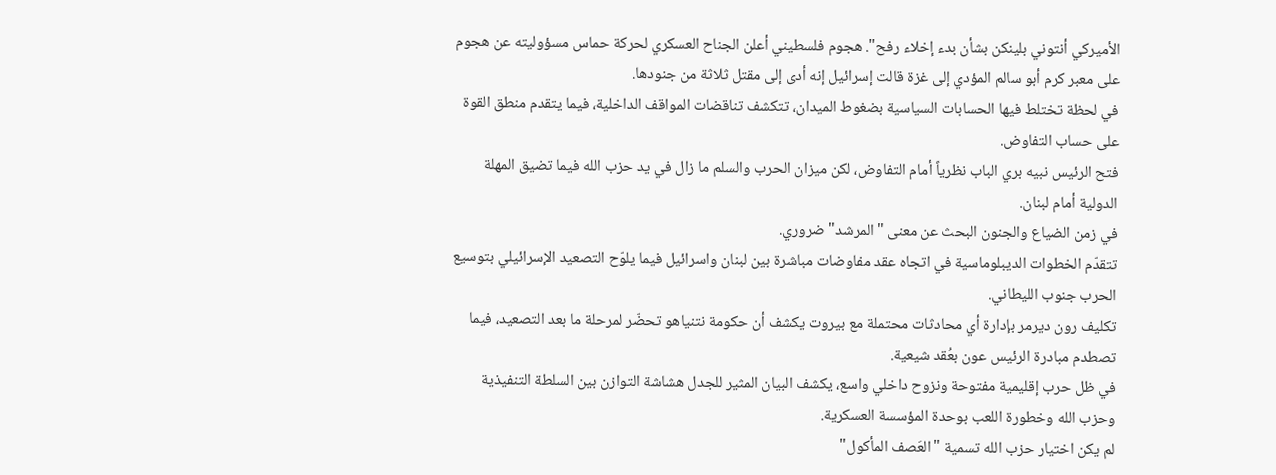الأميركي أنتوني بلينكن بشأن بدء إخلاء رفح". هجوم فلسطيني أعلن الجناح العسكري لحركة حماس مسؤوليته عن هجوم على معبر كرم أبو سالم المؤدي إلى غزة قالت إسرائيل إنه أدى إلى مقتل ثلاثة من جنودها.
في لحظة تختلط فيها الحسابات السياسية بضغوط الميدان، تتكشف تناقضات المواقف الداخلية، فيما يتقدم منطق القوة على حساب التفاوض.
فتح الرئيس نبيه بري الباب نظرياً أمام التفاوض، لكن ميزان الحرب والسلم ما زال في يد حزب الله فيما تضيق المهلة الدولية أمام لبنان.
في زمن الضياع والجنون البحث عن معنى "المرشد" ضروري.
تتقدّم الخطوات الديبلوماسية في اتجاه عقد مفاوضات مباشرة بين لبنان واسرائيل فيما يلوّح التصعيد الإسرائيلي بتوسيع الحرب جنوب الليطاني.
تكليف رون ديرمر بإدارة أي محادثات محتملة مع بيروت يكشف أن حكومة نتنياهو تحضّر لمرحلة ما بعد التصعيد، فيما تصطدم مبادرة الرئيس عون بعُقد شيعية.
في ظل حرب إقليمية مفتوحة ونزوح داخلي واسع، يكشف البيان المثير للجدل هشاشة التوازن بين السلطة التنفيذية وحزب الله وخطورة اللعب بوحدة المؤسسة العسكرية.
لم يكن اختيار حزب الله تسمية "العَصف المأكول"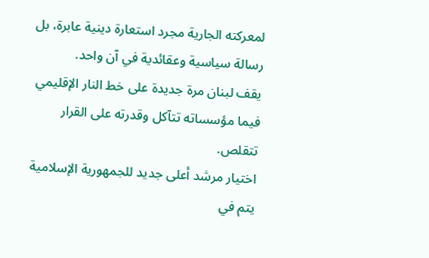لمعركته الجارية مجرد استعارة دينية عابرة، بل رسالة سياسية وعقائدية في آن واحد.
يقف لبنان مرة جديدة على خط النار الإقليمي فيما مؤسساته تتآكل وقدرته على القرار تتقلص.
اختيار مرشد أعلى جديد للجمهورية الإسلامية يتم في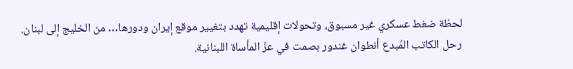لحظة ضغط عسكري غير مسبوق، وتحولات إقليمية تهدد بتغيير موقع إيران ودورها… من الخليج إلى لبنان.
رحل الكاتب المُبدع أنطوان غندور بصمت في عزّ المأساة اللبنانية.